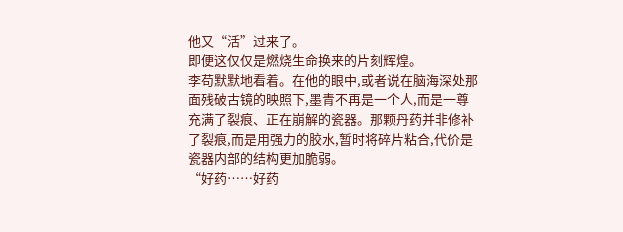他又“活”过来了。
即便这仅仅是燃烧生命换来的片刻辉煌。
李苟默默地看着。在他的眼中,或者说在脑海深处那面残破古镜的映照下,墨青不再是一个人,而是一尊充满了裂痕、正在崩解的瓷器。那颗丹药并非修补了裂痕,而是用强力的胶水,暂时将碎片粘合,代价是瓷器内部的结构更加脆弱。
“好药……好药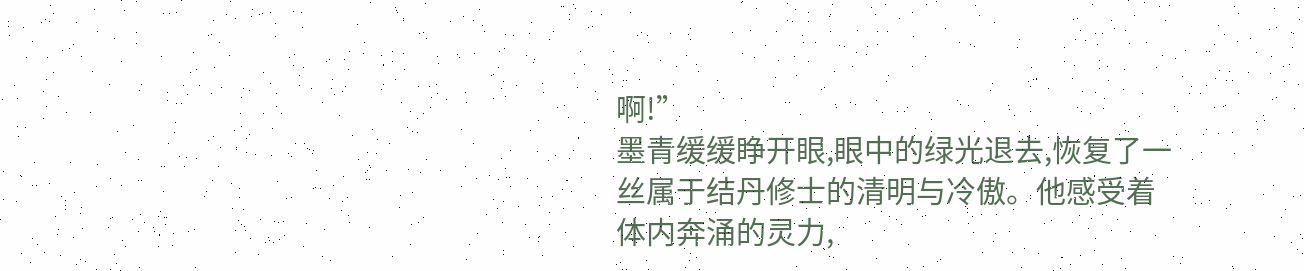啊!”
墨青缓缓睁开眼,眼中的绿光退去,恢复了一丝属于结丹修士的清明与冷傲。他感受着体内奔涌的灵力,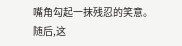嘴角勾起一抹残忍的笑意。
随后,这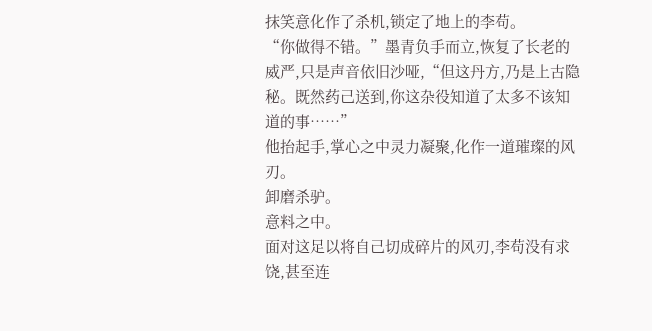抹笑意化作了杀机,锁定了地上的李苟。
“你做得不错。”墨青负手而立,恢复了长老的威严,只是声音依旧沙哑,“但这丹方,乃是上古隐秘。既然药己送到,你这杂役知道了太多不该知道的事……”
他抬起手,掌心之中灵力凝聚,化作一道璀璨的风刃。
卸磨杀驴。
意料之中。
面对这足以将自己切成碎片的风刃,李苟没有求饶,甚至连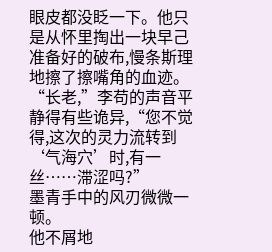眼皮都没眨一下。他只是从怀里掏出一块早己准备好的破布,慢条斯理地擦了擦嘴角的血迹。
“长老,”李苟的声音平静得有些诡异,“您不觉得,这次的灵力流转到‘气海穴’时,有一丝……滞涩吗?”
墨青手中的风刃微微一顿。
他不屑地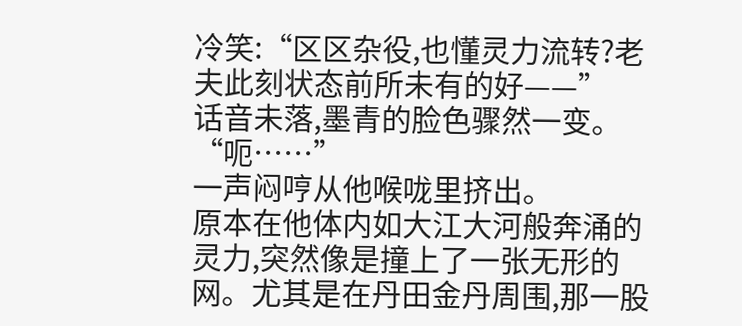冷笑:“区区杂役,也懂灵力流转?老夫此刻状态前所未有的好——”
话音未落,墨青的脸色骤然一变。
“呃……”
一声闷哼从他喉咙里挤出。
原本在他体内如大江大河般奔涌的灵力,突然像是撞上了一张无形的网。尤其是在丹田金丹周围,那一股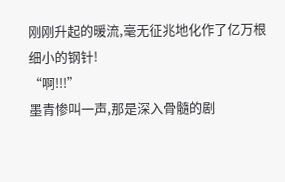刚刚升起的暖流,毫无征兆地化作了亿万根细小的钢针!
“啊!!!”
墨青惨叫一声,那是深入骨髓的剧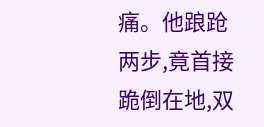痛。他踉跄两步,竟首接跪倒在地,双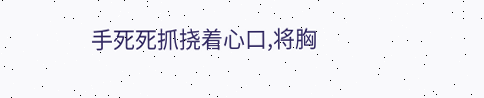手死死抓挠着心口,将胸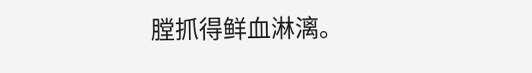膛抓得鲜血淋漓。